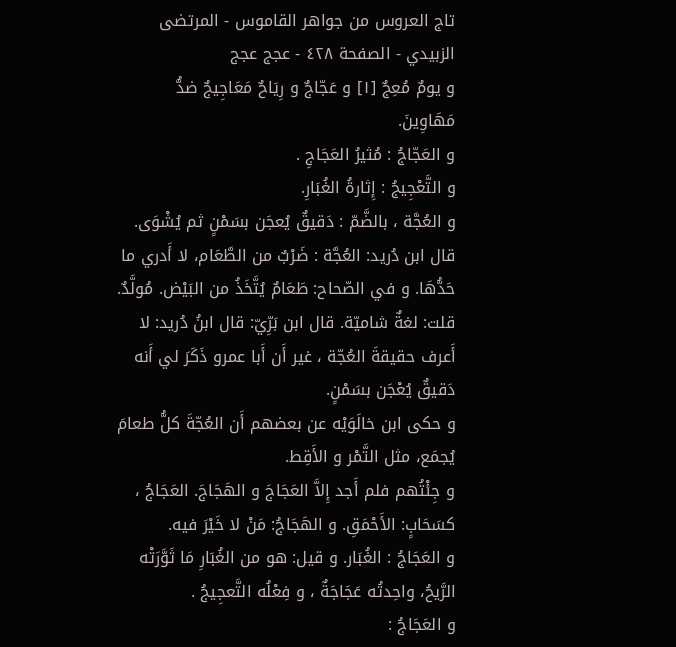تاج العروس من جواهر القاموس - المرتضى الزبيدي - الصفحة ٤٢٨ - عجج عجج
و يومٌ مُعِجٌ [١] و عَجّاجٌ و رِيَاحٌ مَعَاجِيجٌ ضدُّ مَهَاوِينَ.
و العَجّاجُ : مُثيرُ العَجَاجِ .
و التَّعْجِيجُ : إِثارةُ الغُبَارِ.
و العُجَّة ، بالضَّمّ : دَقيقٌ يُعجَن بسَمْنٍ ثم يُشْوَى. قال ابن دُريد: العُجَّة : ضَرْبٌ من الطَّعَام، لا أَدري ما حَدُّهَا. و في الصّحاح: طَعَامٌ يُتَّخَذُ من البَيْض. مُولَّدٌ. قلت: لغةٌ شاميّة. قال ابن بَرِّيّ: قال ابنُ دُريد: لا أَعرف حقيقةَ العُجّة ، غير أَن أَبا عمرو ذَكَرَ لي أَنه دَقيقٌ يُعْجَن بسَمْنٍ.
و حكى ابن خالَوَيْه عن بعضهم أَن العُجّةَ كلُّ طعامَ يُجمَع، مثل التَّمْر و الأَقِط.
و جِئْتُهم فلم أَجد إِلاَّ العَجَاجَ و الهَجَاجَ. العَجَاجُ ، كسَحَابٍ: الأَحْمَقِ. و الهَجَاجُ: مَنْ لا خَيْرَ فيه.
و العَجَاجُ : الغُبَار. و قيل: هو من الغُبَارِ مَا ثَوَّرَتْه الرَّيحُ، واحِدتُه عَجَاجَةٌ ، و فِعْلُه التَّعجِيجُ .
و العَجَاجُ :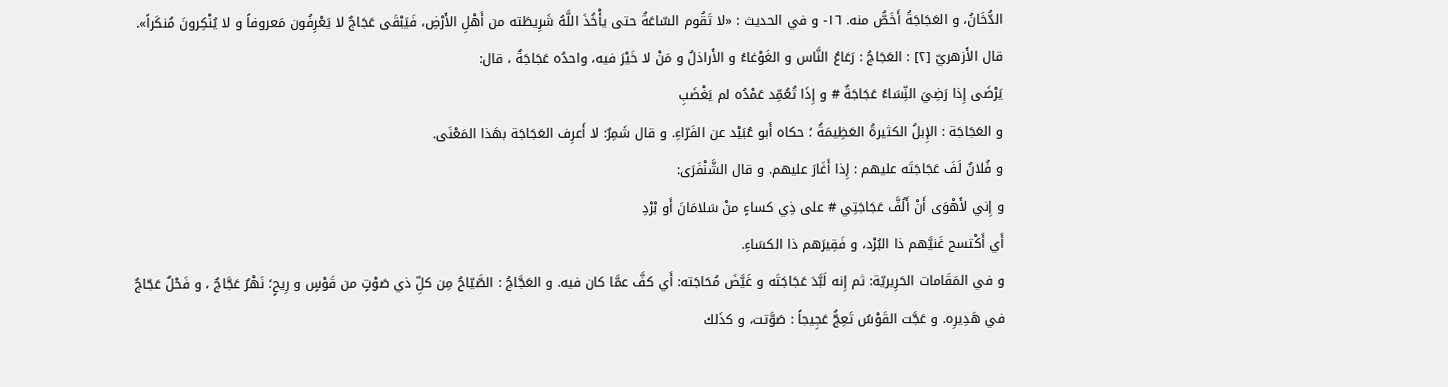الدُّخَانُ، و العَجَاجَةُ أَخَصُّ منه. ١٦- و في الحديث : «لا تَقُوم السّاعَةُ حتى يأْخُذَ اللَّهُ شَرِيطَته من أَهْلِ الأَرْضِ، فَيَبْقَى عَجَاجٌ لا يَعْرِفُون مَعروفاً و لا يُنْكِرونَ مُنكَراً». قال الأَزهريّ [٢] : العَجَاجُ : رَعَاعُ النَّاس و الغَوْغاءُ و الأَراذلُ و مَنْ لا خَيْرَ فيه، واحدُه عَجَاجَةٌ ، قال:
يَرْضَى إِذا رَضِيَ النِّسَاءُ عَجَاجَةٌ # و إِذَا تُعُمِّد عَمْدُه لم يَغْضَبِ
و العَجَاجَة : الإِبلُ الكثيرةُ العَظِيمَةُ ؛ حكاه أَبو عُبَيْد عن الفَرّاءِ. و قال شَمِرٌ: لا أَعرِف العَجَاجَة بهَذا المَعْنَى.
و فُلانٌ لَفَ عَجَاجَتَه عليهم : إِذا أَغَارَ عليهم. و قال الشَّنْفَرَى:
و إِني لأَهْوَى أَنْ أَلُفَّ عَجَاجَتِي # على ذِي كساءٍ منْ سَلامَانَ أَو بْرْدِ
أَي أَكْتسح غَنيَّهم ذا البُرْد، و فَقِيرَهم ذا الكسَاءِ.
و في المَقَامات الحَرِيريّة: ثم إِنه لَبَّدَ عَجَاجَتَه و غَيَّضَ مُحَاجَته: أَي كفَّ عمَّا كان فيه. و العَجَّاجُ : الصَّيّاحُ مِن كلِّ ذي صَوْتٍ من قَوْسٍ و رِيحٍ؛ نَهْرٌ عَجَّاجٌ ، و فَحْلٌ عَجّاجٌ في هَدِيرِه. و عَجَّت القَوْسُ تَعِجُّ عَجِيجاً : صَوَّتت، و كذَلك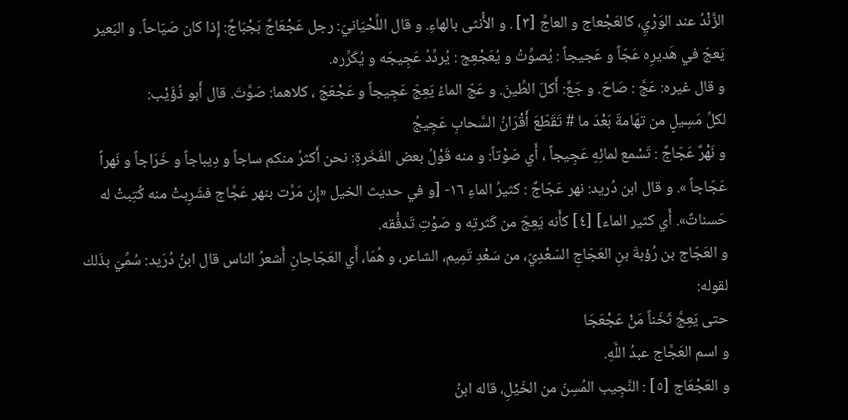الزَّنْدُ عند الوَرْيِ، كالعَجْعاج و العاجِّ [٣] . و الأُنثى بالهاءِ. و قال اللِّحْيَانيّ: رجل عَجْعَاجٌ بَجْبَاجٌ: إِذا كان صَيّاحاً. و البَعير يَعجّ في هَديرِه عَجّاً و عَجيجاً : يُصوِّتُ و يُعَجْعِج : يُردِّدُ عَجِيجَه و يُكَرِّره.
و قال غيره: عَجَّ : صَاحَ. و جَعَّ: أَكلَ الطِّينَ. و عَجّ الماءُ يَعِجّ عَجِيجاً و عَجْعَجَ ، كلاهما: صَوَّتَ. قال أَبو ذُؤَيْب:
لكلِّ مَسِيلٍ من تهَامةَ بَعْدَ ما # تَقَطّعَ أَقْرَانُ السَّحابِ عَجِيجُ
و نَهْرٌ عَجّاجٌ : تَسْمع لمائِهِ عَجِيجاً ، أَي صَوْتاً: و منه قَوْلُ بعض الفَخَرةِ: نحن أَكثرُ منكم ساجاً و دِيباجاً و خَرَاجاً و نَهراً عَجّاجاً ». و قال ابن دُريد: نهر عَجّاجٌ : كثيرُ الماءِ ١٦- [و في حديث الخيل «إِن مَرَّت بنهر عَجَّاج فشَرِبتْ منه كُتِبتْ له حَسناتٌ». أَي كثير الماء] [٤] كأَنه يَعِجّ من كَثرتِه و صَوْتِ تَدفُّقه.
و العَجّاج بن رُؤبةَ بنِ العَجّاجِ السّعْدِيّ، من سَعْدِ تَمِيم، الشاعر، و هُمَا، أَي العَجّاجانِ أَشعرُ الناس قال ابنُ دُرَيد: سُمِّيَ بذَلك لقوله:
حتى يَعِجَّ ثَخَناً مَنْ عَجْعَجَا
و اسم العَجَّاج عبدُ اللَّهِ.
و العَجْعَاج [٥] : النَّجِيب المُسِنّ من الخَيْلِ، قاله ابنُ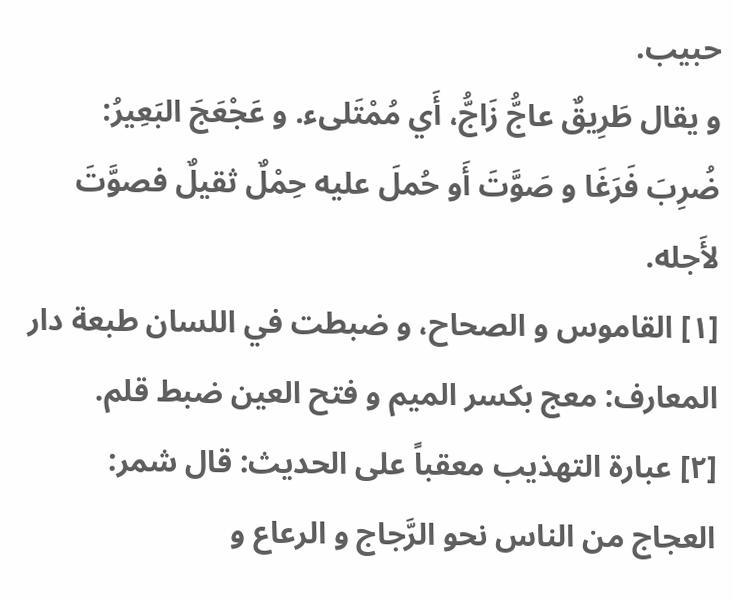حبيب.
و يقال طَرِيقٌ عاجُّ زَاجُّ، أَي مُمْتَلىء. و عَجْعَجَ البَعِيرُ: ضُرِبَ فَرَغَا و صَوَّتَ أَو حُملَ عليه حِمْلٌ ثقيلٌ فصوَّتَ لأَجله.
[١] القاموس و الصحاح، و ضبطت في اللسان طبعة دار المعارف: معج بكسر الميم و فتح العين ضبط قلم.
[٢] عبارة التهذيب معقباً على الحديث: قال شمر: العجاج من الناس نحو الرَّجاج و الرعاع و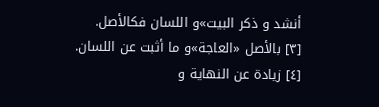أنشد و ذكر البيت»و اللسان فكالأصل.
[٣] بالأصل «العاجة»و ما أثبت عن اللسان.
[٤] زيادة عن النهاية و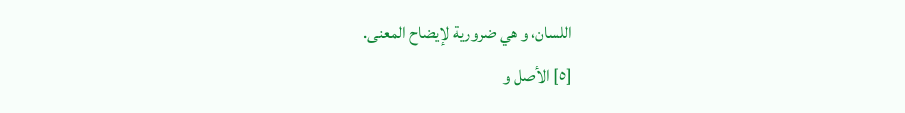اللسان، و هي ضرورية لإيضاح المعنى.
[٥] الأصل و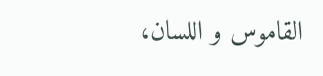القاموس و اللسان،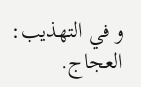و في التهذيب: العجاج.